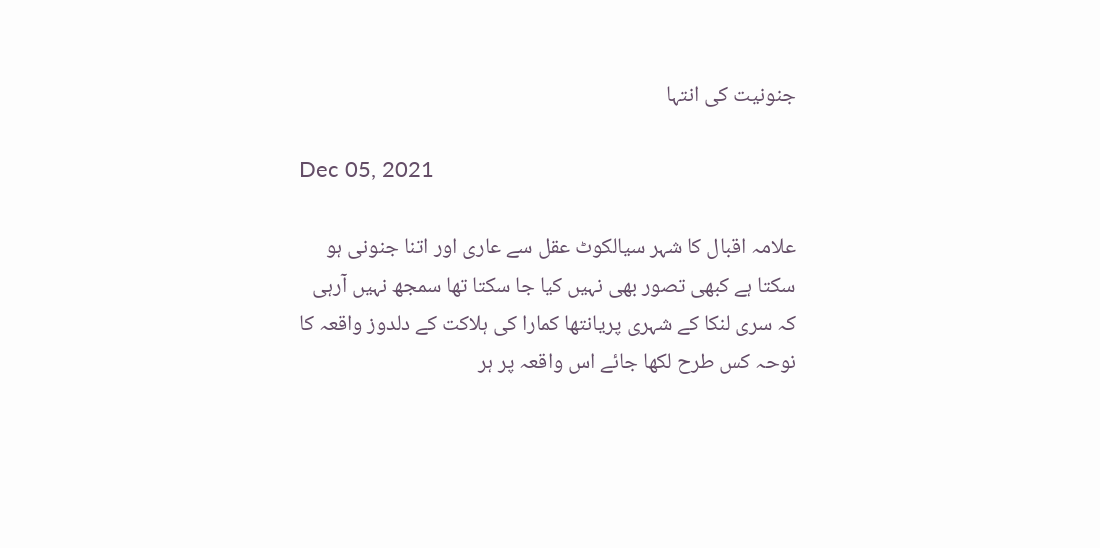جنونیت کی انتہا

Dec 05, 2021

علامہ اقبال کا شہر سیالکوٹ عقل سے عاری اور اتنا جنونی ہو سکتا ہے کبھی تصور بھی نہیں کیا جا سکتا تھا سمجھ نہیں آرہی کہ سری لنکا کے شہری پریانتھا کمارا کی ہلاکت کے دلدوز واقعہ کا نوحہ کس طرح لکھا جائے اس واقعہ پر ہر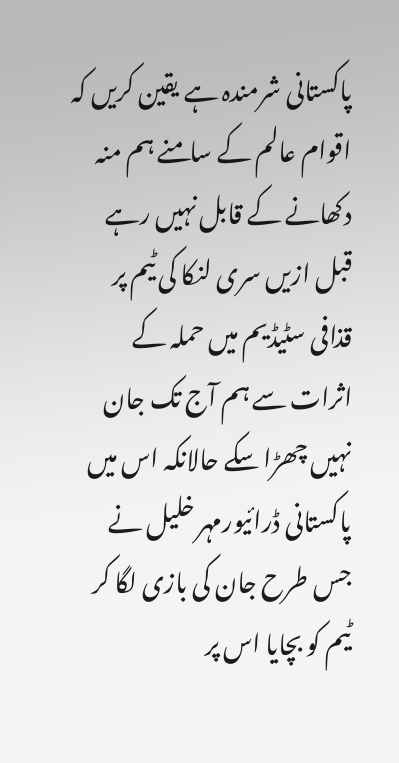پاکستانی شرمندہ ہے یقین کریں کہ اقوام عالم کے سامنے ہم منہ دکھانے کے قابل نہیں رہے قبل ازیں سری لنکا کی ٹیم پر قذافی سٹیڈیم میں حملہ کے اثرات سے ہم آج تک جان نہیں چھڑا سکے حالانکہ اس میں پاکستانی ڈرائیورمہر خلیل نے جس طرح جان کی بازی لگا کر ٹیم کو بچایا اس پر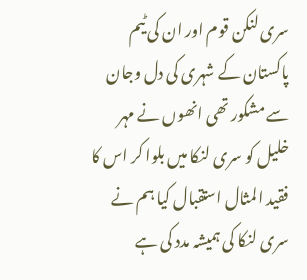سری لنکن قوم اور ان کی ٹیم پاکستان کے شہری کی دل وجان سے مشکور تھی انھوں نے مہر خلیل کو سری لنکا میں بلوا کر اس کا فقید المثال استقبال کیا ہم نے سری لنکا کی ہمیشہ مدد کی ہے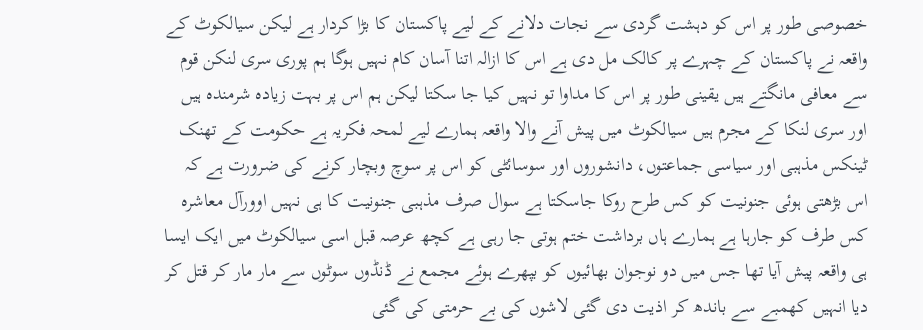خصوصی طور پر اس کو دہشت گردی سے نجات دلانے کے لیے پاکستان کا بڑا کردار ہے لیکن سیالکوٹ کے واقعہ نے پاکستان کے چہرے پر کالک مل دی ہے اس کا ازالہ اتنا آسان کام نہیں ہوگا ہم پوری سری لنکن قوم سے معافی مانگتے ہیں یقینی طور پر اس کا مداوا تو نہیں کیا جا سکتا لیکن ہم اس پر بہت زیادہ شرمندہ ہیں اور سری لنکا کے مجرم ہیں سیالکوٹ میں پیش آنے والا واقعہ ہمارے لیے لمحہ فکریہ ہے حکومت کے تھنک ٹینکس مذہبی اور سیاسی جماعتوں، دانشوروں اور سوسائٹی کو اس پر سوچ وبچار کرنے کی ضرورت ہے کہ اس بڑھتی ہوئی جنونیت کو کس طرح روکا جاسکتا ہے سوال صرف مذہبی جنونیت کا ہی نہیں اوورآل معاشرہ کس طرف کو جارہا ہے ہمارے ہاں برداشت ختم ہوتی جا رہی ہے کچھ عرصہ قبل اسی سیالکوٹ میں ایک ایسا ہی واقعہ پیش آیا تھا جس میں دو نوجوان بھائیوں کو بپھرے ہوئے مجمع نے ڈنڈوں سوٹوں سے مار مار کر قتل کر دیا انہیں کھمبے سے باندھ کر اذیت دی گئی لاشوں کی بے حرمتی کی گئی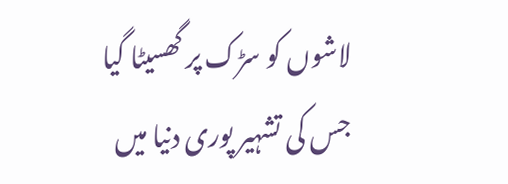لاشوں کو سڑک پر گھسیٹا گیا جس کی تشہیر پوری دنیا میں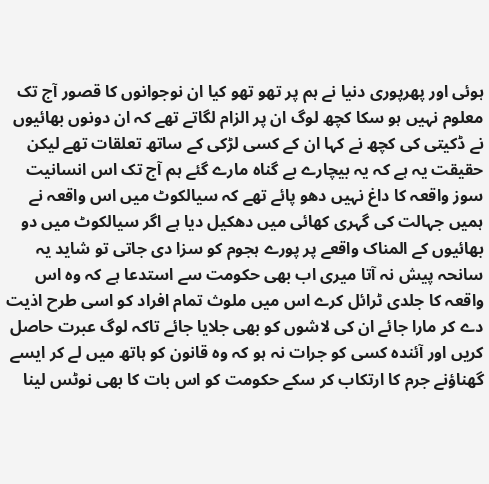ہوئی اور پھرپوری دنیا نے ہم پر تھو تھو کیا ان نوجوانوں کا قصور آج تک معلوم نہیں ہو سکا کچھ لوگ ان پر الزام لگاتے تھے کہ ان دونوں بھائیوں نے ڈکیتی کی کچھ نے کہا ان کے کسی لڑکی کے ساتھ تعلقات تھے لیکن حقیقت یہ ہے کہ یہ بیچارے بے گناہ مارے گئے ہم آج تک اس انسانیت سوز واقعہ کا داغ نہیں دھو پائے تھے کہ سیالکوٹ میں اس واقعہ نے ہمیں جہالت کی گہری کھائی میں دھکیل دیا ہے اگر سیالکوٹ میں دو بھائیوں کے المناک واقعے پر پورے ہجوم کو سزا دی جاتی تو شاید یہ سانحہ پیش نہ آتا میری اب بھی حکومت سے استدعا ہے کہ وہ اس واقعہ کا جلدی ٹرائل کرے اس میں ملوث تمام افراد کو اسی طرح اذیت دے کر مارا جائے ان کی لاشوں کو بھی جلایا جائے تاکہ لوگ عبرت حاصل کریں اور آئندہ کسی کو جرات نہ ہو کہ وہ قانون کو ہاتھ میں لے کر ایسے گھناؤنے جرم کا ارتکاب کر سکے حکومت کو اس بات کا بھی نوٹس لینا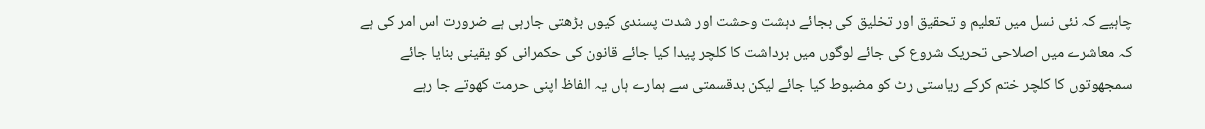چاہیے کہ نئی نسل میں تعلیم و تحقیق اور تخلیق کی بجائے دہشت وحشت اور شدت پسندی کیوں بڑھتی جارہی ہے ضرورت اس امر کی ہے کہ معاشرے میں اصلاحی تحریک شروع کی جائے لوگوں میں برداشت کا کلچر پیدا کیا جائے قانون کی حکمرانی کو یقینی بنایا جائے سمجھوتوں کا کلچر ختم کرکے ریاستی رٹ کو مضبوط کیا جائے لیکن بدقسمتی سے ہمارے ہاں یہ الفاظ اپنی حرمت کھوتے جا رہے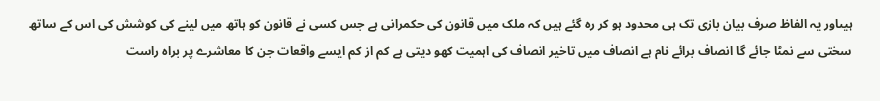ہیںاور یہ الفاظ صرف بیان بازی تک ہی محدود ہو کر رہ گئے ہیں کہ ملک میں قانون کی حکمرانی ہے جس کسی نے قانون کو ہاتھ میں لینے کی کوشش کی اس کے ساتھ سختی سے نمٹا جائے گا انصاف برائے نام ہے انصاف میں تاخیر انصاف کی اہمیت کھو دیتی ہے کم از کم ایسے واقعات جن کا معاشرے پر براہ راست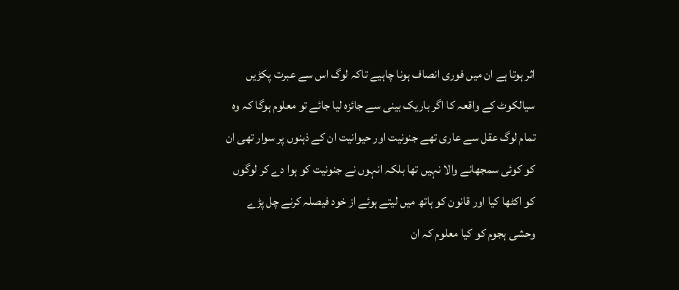اثر ہوتا ہے ان میں فوری انصاف ہونا چاہیے تاکہ لوگ اس سے عبرت پکڑیں سیالکوٹ کے واقعہ کا اگر باریک بینی سے جائزہ لیا جائے تو معلوم ہوگا کہ وہ تمام لوگ عقل سے عاری تھے جنونیت اور حیوانیت ان کے ذہنوں پر سوار تھی ان کو کوئی سمجھانے والا نہیں تھا بلکہ انہوں نے جنونیت کو ہوا دے کر لوگوں کو اکٹھا کیا اور قانون کو ہاتھ میں لیتے ہوئے از خود فیصلہ کرنے چل پڑے وحشی ہجوم کو کیا معلوم کہ ان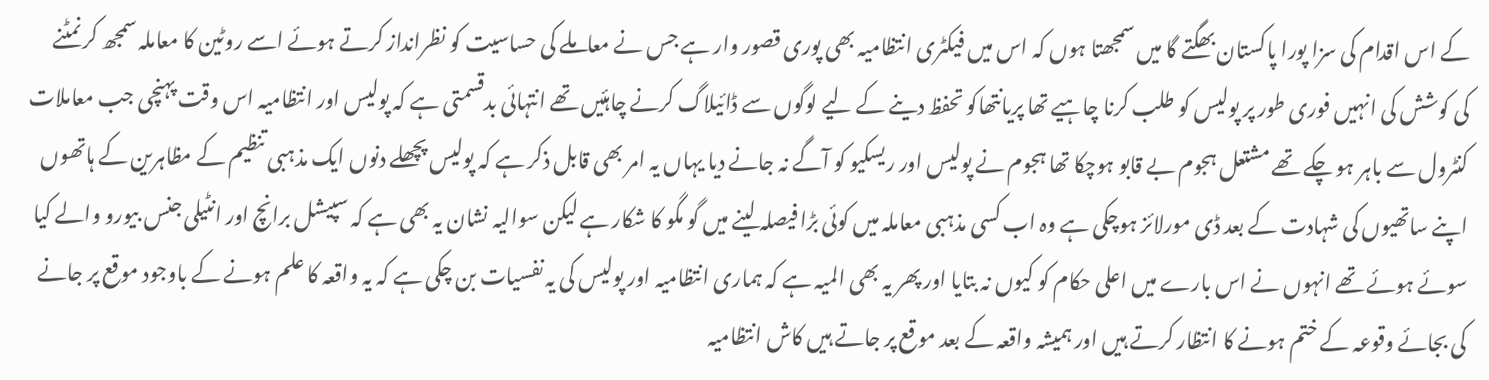کے اس اقدام کی سزا پورا پاکستان بھگتے گا میں سمجھتا ہوں کہ اس میں فیکٹری انتظامیہ بھی پوری قصور وار ہے جس نے معاملے کی حساسیت کو نظرانداز کرتے ہوئے اسے روٹین کا معاملہ سمجھ کر نمٹنے کی کوشش کی انہیں فوری طور پر پولیس کو طلب کرنا چاہیے تھا پریانتھاکو تحفظ دینے کے لیے لوگوں سے ڈائیلاگ کرنے چاہئیں تھے انتہائی بدقسمتی ہے کہ پولیس اور انتظامیہ اس وقت پہنچی جب معاملات کنٹرول سے باہر ہو چکے تھے مشتعل ہجوم بے قابو ہوچکا تھا ہجوم نے پولیس اور ریسکیو کو آگے نہ جانے دیا یہاں یہ امر بھی قابل ذکر ہے کہ پولیس پچھلے دنوں ایک مذہبی تنظیم کے مظاہرین کے ہاتھوں اپنے ساتھیوں کی شہادت کے بعد ڈی مورلائز ہوچکی ہے وہ اب کسی مذہبی معاملہ میں کوئی بڑا فیصلہ لینے میں گو مگو کا شکار ہے لیکن سوالیہ نشان یہ بھی ہے کہ سپیشل برانچ اور انٹیلی جنس بیورو والے کیا سوئے ہوئے تھے انہوں نے اس بارے میں اعلی حکام کو کیوں نہ بتایا اور پھر یہ بھی المیہ ہے کہ ہماری انتظامیہ اور پولیس کی یہ نفسیات بن چکی ہے کہ یہ واقعہ کا علم ہونے کے باوجود موقع پر جانے کی بجائے وقوعہ کے ختم ہونے کا انتظار کرتے ہیں اور ہمیشہ واقعہ کے بعد موقع پر جاتے ہیں کاش انتظامیہ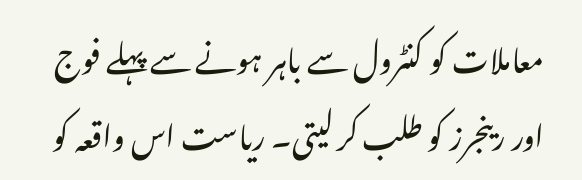معاملات کو کنٹرول سے باہر ہونے سے پہلے فوج اور رینجرز کو طلب کر لیتی۔ ریاست اس واقعہ کو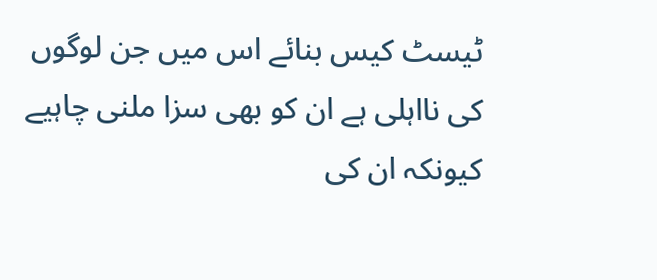ٹیسٹ کیس بنائے اس میں جن لوگوں کی نااہلی ہے ان کو بھی سزا ملنی چاہیے کیونکہ ان کی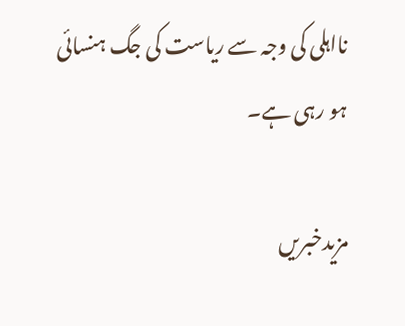نااہلی کی وجہ سے ریاست کی جگ ہنسائی ہو رہی ہے۔

مزیدخبریں